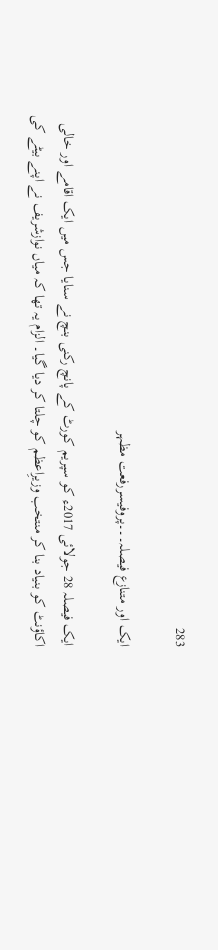283

ایک اور متنازع فیصلہ۔۔۔پروفیسررفعت مظہر

ایک فیصلہ 28 جولائی 2017ء کو سپریم کورٹ کے پانچ رکنی بنچ نے سنایا جس میں ایک اقامے اور خالی اکاؤنٹ کو بنیاد بنا کر منتخب وزیرِاعظم کو چلتا کر دیا گیا۔ الزام یہ تھا کہ میاں نوازشریف نے اپنے بیٹے کی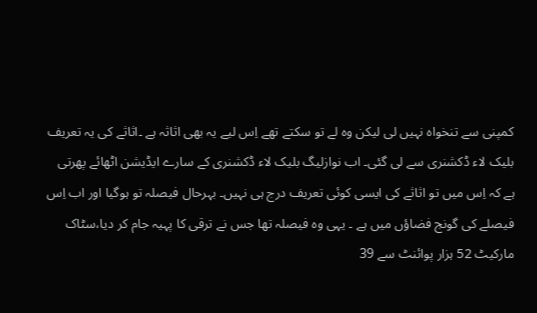کمپنی سے تنخواہ نہیں لی لیکن وہ لے تو سکتے تھے اِس لیے یہ بھی اثاثہ ہے ۔اثاثے کی یہ تعریف بلیک لاء ڈکشنری سے لی گئی۔ اب نوازلیگ بلیک لاء ڈکشنری کے سارے ایڈیشن اٹھائے پھرتی ہے کہ اِس میں تو اثاثے کی ایسی کوئی تعریف درج ہی نہیں۔ بہرحال فیصلہ تو ہوگیا اور اب اِس فیصلے کی گونج فضاؤں میں ہے ۔ یہی وہ فیصلہ تھا جس نے ترقی کا پہیہ جام کر دیا،سٹاک مارکیٹ 52 ہزار پوائنٹ سے 39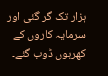ہزار تک گر گئی اور سرمایہ کاروں کے کھربوں ڈوب گئے۔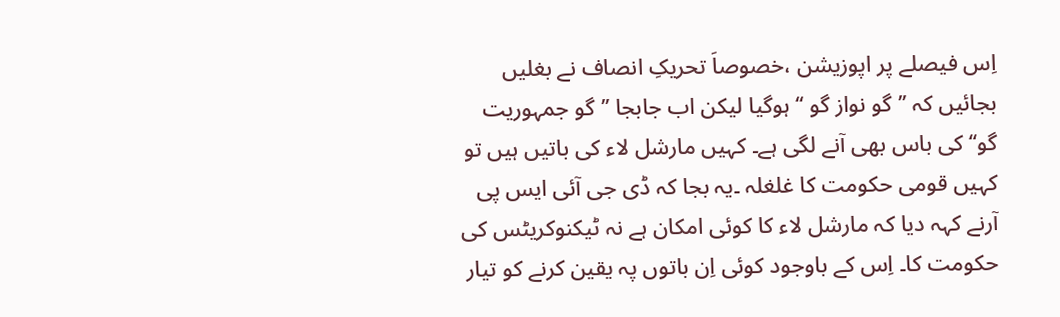اِس فیصلے پر اپوزیشن ،خصوصاَ تحریکِ انصاف نے بغلیں بجائیں کہ ’’گو نواز گو ‘‘ ہوگیا لیکن اب جابجا ’’گو جمہوریت گو‘‘ کی باس بھی آنے لگی ہے۔ کہیں مارشل لاء کی باتیں ہیں تو کہیں قومی حکومت کا غلغلہ ۔یہ بجا کہ ڈی جی آئی ایس پی آرنے کہہ دیا کہ مارشل لاء کا کوئی امکان ہے نہ ٹیکنوکریٹس کی حکومت کا۔ اِس کے باوجود کوئی اِن باتوں پہ یقین کرنے کو تیار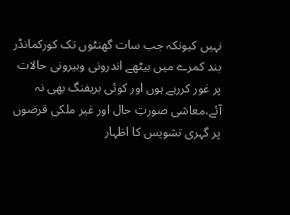نہیں کیونکہ جب سات گھنٹوں تک کورکمانڈر بند کمرے میں بیٹھے اندرونی وبیرونی حالات پر غور کررہے ہوں اور کوئی بریفنگ بھی نہ آئے،معاشی صورتِ حال اور غیر ملکی قرضوں پر گہری تشویس کا اظہار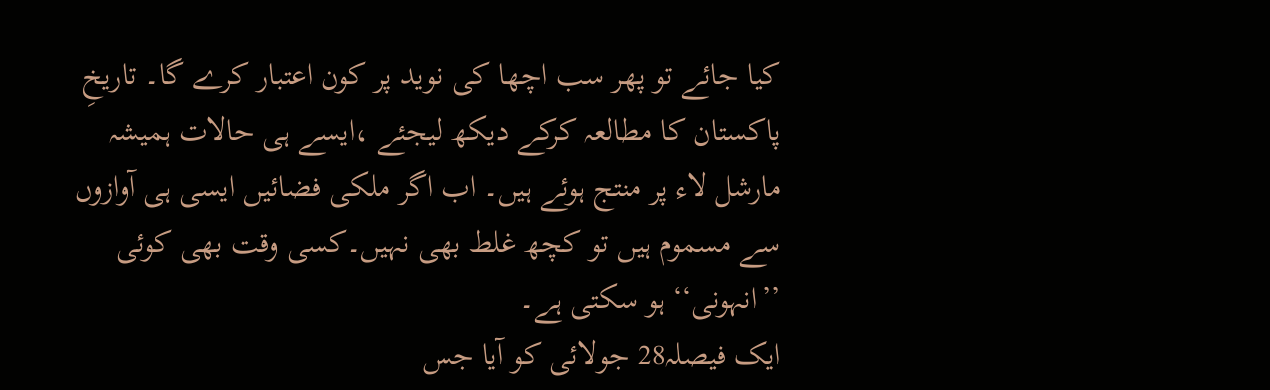کیا جائے تو پھر سب اچھا کی نوید پر کون اعتبار کرے گا۔ تاریخِ پاکستان کا مطالعہ کرکے دیکھ لیجئے ،ایسے ہی حالات ہمیشہ مارشل لاء پر منتج ہوئے ہیں۔ اب اگر ملکی فضائیں ایسی ہی آوازوں سے مسموم ہیں تو کچھ غلط بھی نہیں۔کسی وقت بھی کوئی ’’انہونی‘‘ ہو سکتی ہے۔
ایک فیصلہ28 جولائی کو آیا جس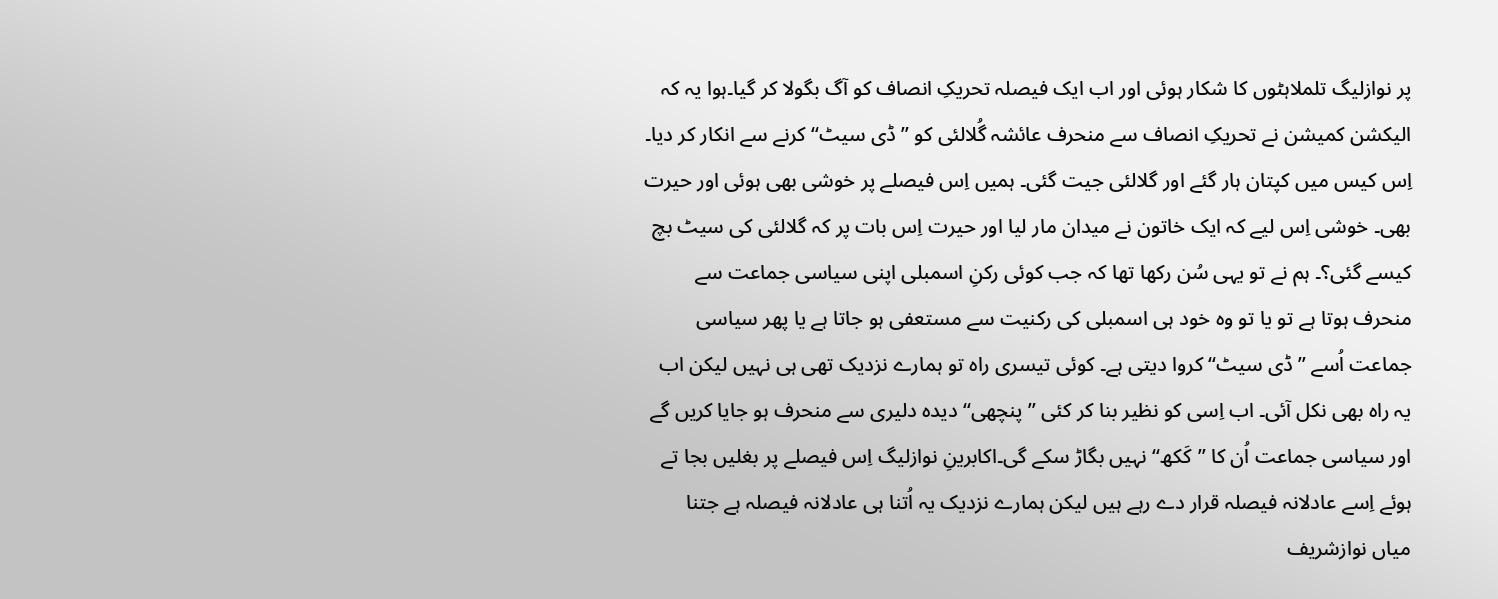پر نوازلیگ تلملاہٹوں کا شکار ہوئی اور اب ایک فیصلہ تحریکِ انصاف کو آگ بگولا کر گیا۔ہوا یہ کہ الیکشن کمیشن نے تحریکِ انصاف سے منحرف عائشہ گُلالئی کو ’’ڈی سیٹ‘‘ کرنے سے انکار کر دیا۔ اِس کیس میں کپتان ہار گئے اور گلالئی جیت گئی۔ ہمیں اِس فیصلے پر خوشی بھی ہوئی اور حیرت بھی۔ خوشی اِس لیے کہ ایک خاتون نے میدان مار لیا اور حیرت اِس بات پر کہ گلالئی کی سیٹ بچ کیسے گئی؟۔ ہم نے تو یہی سُن رکھا تھا کہ جب کوئی رکنِ اسمبلی اپنی سیاسی جماعت سے منحرف ہوتا ہے تو یا تو وہ خود ہی اسمبلی کی رکنیت سے مستعفی ہو جاتا ہے یا پھر سیاسی جماعت اُسے ’’ڈی سیٹ‘‘ کروا دیتی ہے۔ کوئی تیسری راہ تو ہمارے نزدیک تھی ہی نہیں لیکن اب یہ راہ بھی نکل آئی۔ اب اِسی کو نظیر بنا کر کئی ’’پنچھی‘‘ دیدہ دلیری سے منحرف ہو جایا کریں گے اور سیاسی جماعت اُن کا ’’کَکھ‘‘ نہیں بگاڑ سکے گی۔اکابرینِ نوازلیگ اِس فیصلے پر بغلیں بجا تے ہوئے اِسے عادلانہ فیصلہ قرار دے رہے ہیں لیکن ہمارے نزدیک یہ اُتنا ہی عادلانہ فیصلہ ہے جتنا میاں نوازشریف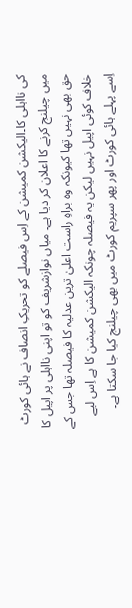کی نااہلی کا۔الیکشن کمیشن کے اِس فیصلے کو تحریکِ انصاف نے ہائی کورٹ میں چیلنج کرنے کا اعلان کر دیا ہے۔ میاں نوازشریف کو تو اپنی نااہلی پر اپیل کا حق بھی نہیں تھا کیونکہ وہ براہِ راست اعلیٰ ترین عدلیہ کا فیصلہ تھا جس کے خلاف کوئی اپیل نہیں لیکن یہ فیصلہ چونکہ الیکشن کمیشن کا ہے اِس لیے اِسے پہلے ہائی کورٹ اور پھر سپریم کورٹ میں بھی چیلنج کیا جا سکتا ہے۔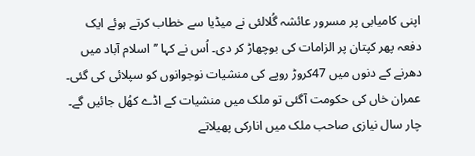اپنی کامیابی پر مسرور عائشہ گُلالئی نے میڈیا سے خطاب کرتے ہوئے ایک دفعہ پھر کپتان پر الزامات کی بوچھاڑ کر دی۔ اُس نے کہا ’’اسلام آباد میں دھرنے کے دنوں میں 47کروڑ روپے کی منشیات نوجوانوں کو سپلائی کی گئی۔ عمران خاں کی حکومت آگئی تو ملک میں منشیات کے اڈے کھُل جائیں گے۔ چار سال نیازی صاحب ملک میں انارکی پھیلاتے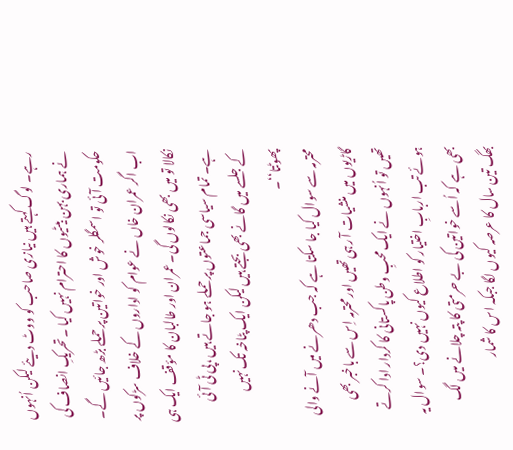رہے۔ لوگ کہتے ہیں نیازی صاحب کو ووٹ دیئے لیکن اُنہوں نے ہماری بہن بیٹیوں کا احترام نہیں کیا ۔ تحریکِ انصاف کی حکومت آئی تو اسمگلر خوش اور خواتین پر حملے بڑھ جائیں گے۔ اب اگر عمران خاں نے عوام کو اداروں کے خلاف سڑکوں پر نکالا تو میں بھی نکالوں گی۔ عمران اور طالبان کا مؤقف ایک ہی ہے۔ تمام سیاسی جماعتوں پر حملے ہو جاتے ہیں ،پی ٹی آئی کے جلسے میں گانے بھی بجتے ہیں لیکن ایک پٹاخہ تک نہیں پھوٹتا‘‘۔
محترمہ سے سوال کیا جا سکتا ہے کہ جب دھرنے میں آنے والی گاڑیوں میں منشیات آ رہی تھیں اور محترمہ اِس سے باخبر بھی تھیں تو اُنہوں نے ایک محبِ وطن پاکستانی کا کردار ادا کرتے ہوئے تب اربابِ اختیار کو اطلاع کیوں نہیں دی؟۔ سوال یہ بھی ہے کہ اُسے خواتین کی بے حرمتی کا پتہ چلانے میں لگ بھگ تین سال کا عرصہ کیوں لگا جبکہ اس کا شمار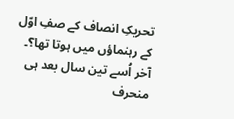تحریکِ انصاف کے صفِ اوّل کے رہنماؤں میں ہوتا تھا؟۔ آخر اُسے تین سال بعد ہی منحرف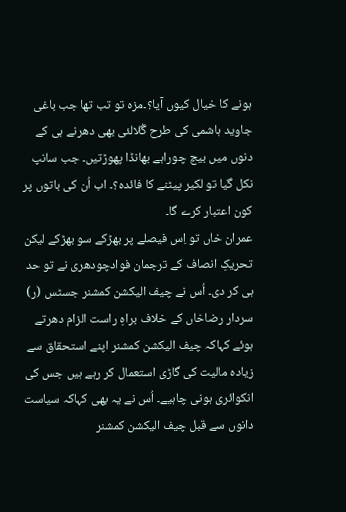ہونے کا خیال کیوں آیا؟۔مزہ تو تب تھا جب باغی جاوید ہاشمی کی طرح گُلالئی بھی دھرنے ہی کے دنوں میں بیچ چوراہے بھانڈا پھوڑتیں۔ جب سانپ نکل گیا تو لکیر پیٹنے کا فائدہ؟۔ اب اُن کی باتوں پر کون اعتبار کرے گا۔
عمران خاں تو اِس فیصلے پر بھڑکے سو بھڑکے لیکن تحریکِ انصاف کے ترجمان فوادچودھری نے تو حد ہی کر دی۔ اُس نے چیف الیکشن کمشنر جسٹس (ر) سردار رضاخاں کے خلاف براہِ راست الزام دھرتے ہوئے کہاکہ چیف الیکشن کمشنر اپنے استحقاق سے زیادہ مالیت کی گاڑی استعمال کر رہے ہیں جس کی انکوائری ہونی چاہیے۔ اُس نے یہ بھی کہاکہ سیاست دانوں سے قبل چیف الیکشن کمشنر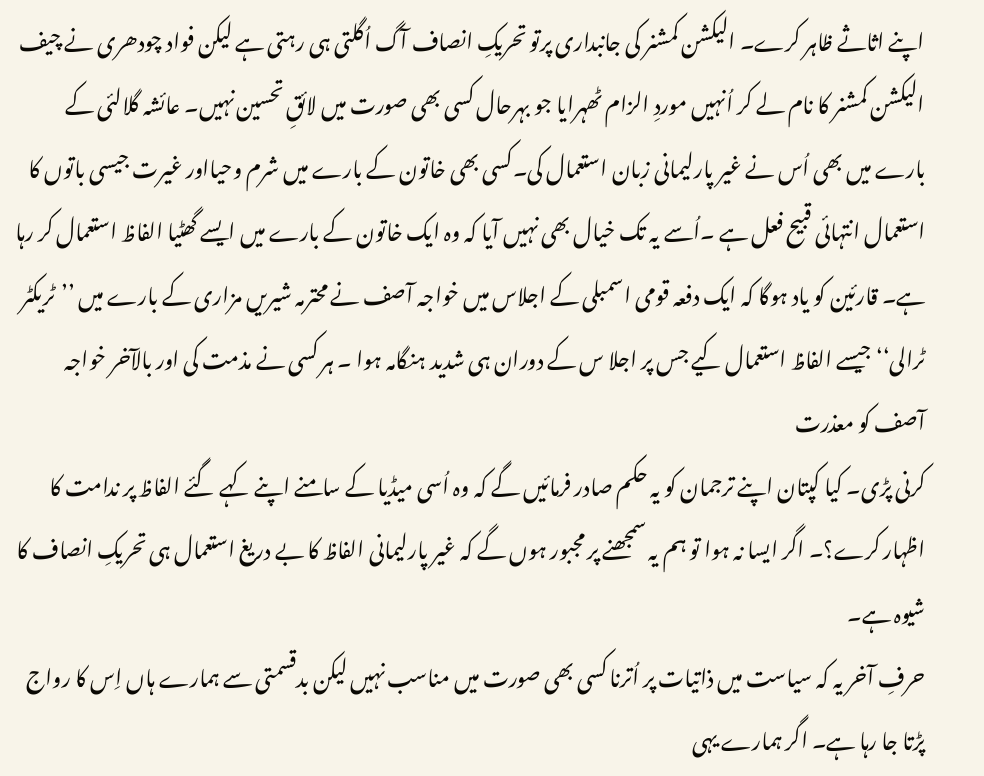اپنے اثاثے ظاہر کرے۔ الیکشن کمشنر کی جانبداری پرتو تحریکِ انصاف آگ اُگلتی ہی رہتی ہے لیکن فواد چودھری نے چیف الیکشن کمشنر کا نام لے کر اُنہیں موردِ الزام ٹھہرایا جو بہرحال کسی بھی صورت میں لائقِ تحسین نہیں۔ عائشہ گلالئی کے بارے میں بھی اُس نے غیر پارلیمانی زبان استعمال کی۔کسی بھی خاتون کے بارے میں شرم وحیااور غیرت جیسی باتوں کا استعمال انتہائی قبیح فعل ہے ۔اُسے یہ تک خیال بھی نہیں آیا کہ وہ ایک خاتون کے بارے میں ایسے گھٹیا الفاظ استعمال کر رہا ہے۔ قارئین کو یاد ہوگا کہ ایک دفعہ قومی اسمبلی کے اجلاس میں خواجہ آصف نے محترمہ شیریں مزاری کے بارے میں ’’ٹریکٹر ٹرالی‘‘ جیسے الفاظ استعمال کیے جس پر اجلا س کے دوران ہی شدید ہنگامہ ہوا ۔ ہر کسی نے مذمت کی اور بالآخر خواجہ آصف کو معذرت
کرنی پڑی۔ کیا کپتان اپنے ترجمان کو یہ حکم صادر فرمائیں گے کہ وہ اُسی میڈیا کے سامنے اپنے کہے گئے الفاظ پر ندامت کا اظہار کرے؟۔ اگر ایسا نہ ہوا تو ہم یہ سمجھنے پر مجبور ہوں گے کہ غیر پارلیمانی الفاظ کا بے دریغ استعمال ہی تحریکِ انصاف کا شیوہ ہے۔
حرفِ آخر یہ کہ سیاست میں ذاتیات پر اُترنا کسی بھی صورت میں مناسب نہیں لیکن بدقسمتی سے ہمارے ہاں اِس کا رواج پڑتا جا رہا ہے۔ اگر ہمارے یہی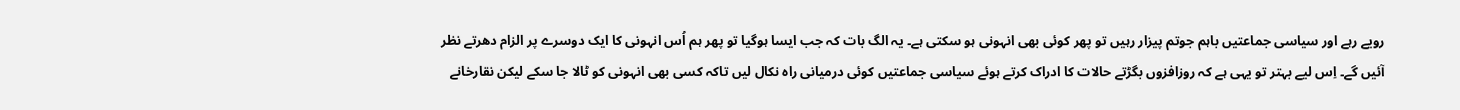رویے رہے اور سیاسی جماعتیں باہم جوتم پیزار رہیں تو پھر کوئی بھی انہونی ہو سکتی ہے۔ یہ الگ بات کہ جب ایسا ہوگیا تو پھر ہم اُس انہونی کا ایک دوسرے پر الزام دھرتے نظر آئیں گے۔ اِس لیے بہتر تو یہی ہے کہ روزافزوں بگڑتے حالات کا ادراک کرتے ہوئے سیاسی جماعتیں کوئی درمیانی راہ نکال لیں تاکہ کسی بھی انہونی کو ٹالا جا سکے لیکن نقارخانے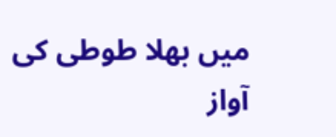میں بھلا طوطی کی آواز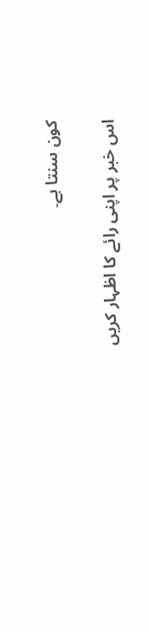کون سنتا ہے۔

اس خبر پر اپنی رائے کا اظہار کریں